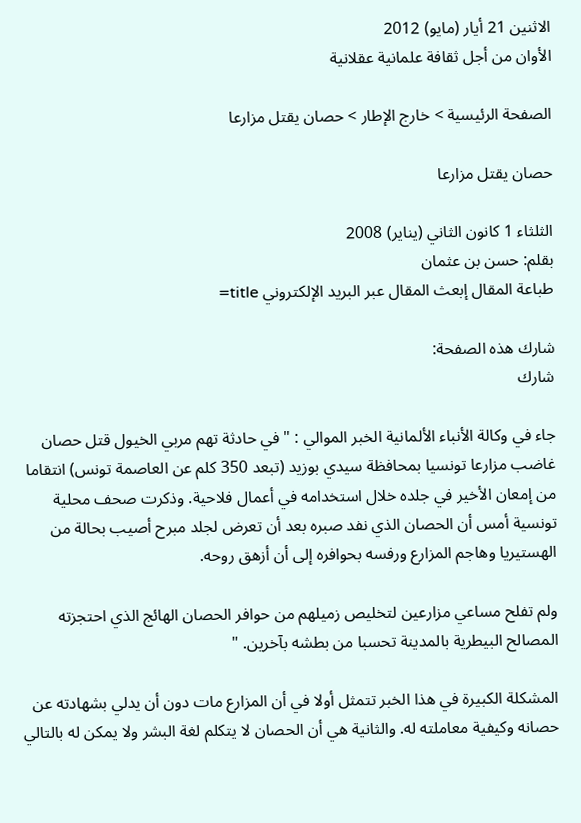الاثنين 21 أيار (مايو) 2012
الأوان من أجل ثقافة علمانية عقلانية

الصفحة الرئيسية > خارج الإطار > حصان يقتل مزارعا

حصان يقتل مزارعا

الثلثاء 1 كانون الثاني (يناير) 2008
بقلم: حسن بن عثمان
طباعة المقال إبعث المقال عبر البريد الإلكتروني title=

شارك هذه الصفحة:
شارك

جاء في وكالة الأنباء الألمانية الخبر الموالي : "في حادثة تهم مربي الخيول قتل حصان غاضب مزارعا تونسيا بمحافظة سيدي بوزيد (تبعد 350 كلم عن العاصمة تونس) انتقاما من إمعان الأخير في جلده خلال استخدامه في أعمال فلاحية. وذكرت صحف محلية تونسية أمس أن الحصان الذي نفد صبره بعد أن تعرض لجلد مبرح أصيب بحالة من الهستيريا وهاجم المزارع ورفسه بحوافره إلى أن أزهق روحه.

ولم تفلح مساعي مزارعين لتخليص زميلهم من حوافر الحصان الهائج الذي احتجزته المصالح البيطرية بالمدينة تحسبا من بطشه بآخرين. "

المشكلة الكبيرة في هذا الخبر تتمثل أولا في أن المزارع مات دون أن يدلي بشهادته عن حصانه وكيفية معاملته له. والثانية هي أن الحصان لا يتكلم لغة البشر ولا يمكن له بالتالي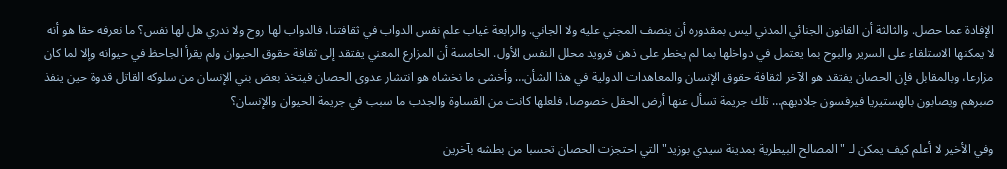الإفادة عما حصل. والثالثة أن القانون الجنائي المدني ليس بمقدوره أن ينصف المجني عليه ولا الجاني. والرابعة غياب علم نفس الدواب في ثقافتنا، فالدواب لها روح ولا ندري هل لها نفس؟ ما نعرفه حقا هو أنه لا يمكنها الاستلقاء على السرير والبوح بما يعتمل في دواخلها بما لم يخطر على ذهن فرويد محلل النفس الأول. الخامسة أن المزارع المعني يفتقد إلى ثقافة حقوق الحيوان ولم يقرأ الجاحظ في حيوانه وإلا لما كان مزارعا، وبالمقابل فإن الحصان يفتقد هو الآخر لثقافة حقوق الإنسان والمعاهدات الدولية في هذا الشأن… وأخشى ما نخشاه هو انتشار عدوى الحصان فيتخذ بعض بني الإنسان من سلوكه القاتل قدوة حين ينفذ صبرهم ويصابون بالهستيريا فيرفسون جلاديهم… تلك جريمة تسأل عنها أرض الحقل خصوصا، فلعلها كانت من القساوة والجدب ما سبب في جريمة الحيوان والإنسان؟

وفي الأخير لا أعلم كيف يمكن لـ "المصالح البيطرية بمدينة سيدي بوزيد" التي احتجزت الحصان تحسبا من بطشه بآخرين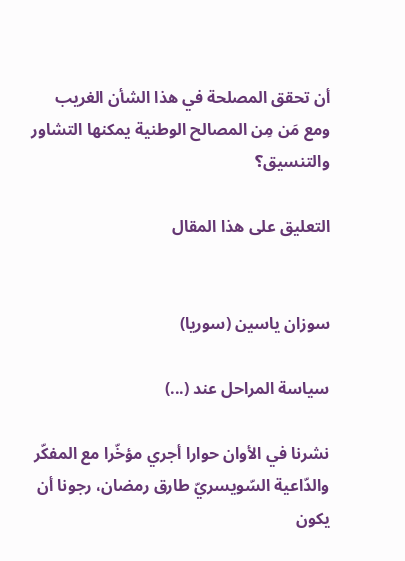أن تحقق المصلحة في هذا الشأن الغريب ومع مَن مِن المصالح الوطنية يمكنها التشاور والتنسيق؟

التعليق على هذا المقال


سوزان ياسين (سوريا)

سياسة المراحل عند (...)

نشرنا في الأوان حوارا أجري مؤخّرا مع المفكّر والدّاعية السّويسريّ طارق رمضان، رجونا أن يكون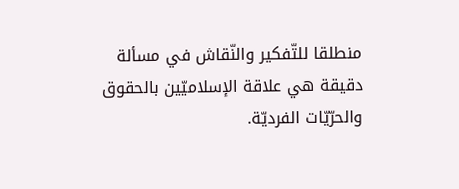منطلقا للتّفكير والنّقاش في مسألة دقيقة هي علاقة الإسلاميّين بالحقوق والحرّيّات الفرديّة.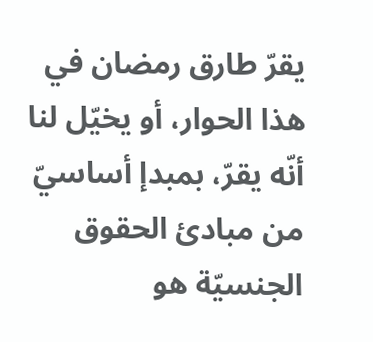يقرّ طارق رمضان في هذا الحوار، أو يخيّل لنا أنّه يقرّ، بمبدإ أساسيّ من مبادئ الحقوق الجنسيّة هو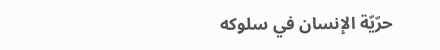حرّيّة الإنسان في سلوكه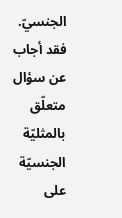الجنسيّ. فقد أجاب عن سؤال متعلّق بالمثليّة الجنسيّة على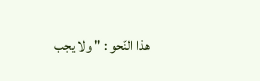هذا النّحو : " ولا يجب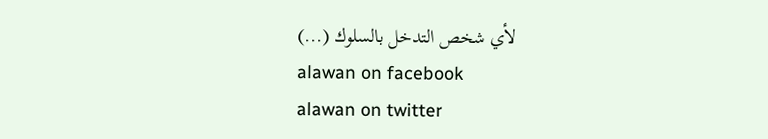لأي شخص التدخل بالسلوك (...)
alawan on facebook
alawan on twitter